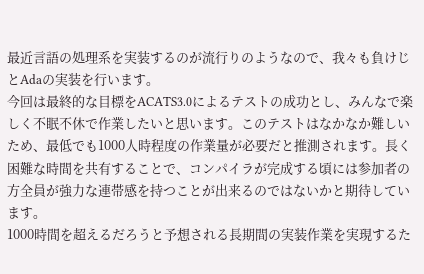最近言語の処理系を実装するのが流行りのようなので、我々も負けじとAdaの実装を行います。
今回は最終的な目標をACATS3.0によるテストの成功とし、みんなで楽しく不眠不休で作業したいと思います。このテストはなかなか難しいため、最低でも1000人時程度の作業量が必要だと推測されます。長く困難な時間を共有することで、コンパイラが完成する頃には参加者の方全員が強力な連帯感を持つことが出来るのではないかと期待しています。
1000時間を超えるだろうと予想される長期間の実装作業を実現するた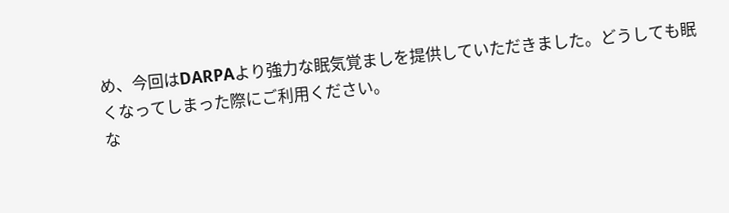め、今回はDARPAより強力な眠気覚ましを提供していただきました。どうしても眠くなってしまった際にご利用ください。
な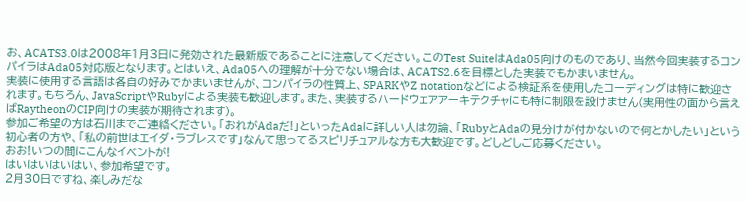お、ACATS3.0は2008年1月3日に発効された最新版であることに注意してください。このTest SuiteはAda05向けのものであり、当然今回実装するコンパイラはAda05対応版となります。とはいえ、Ada05への理解が十分でない場合は、ACATS2.6を目標とした実装でもかまいません。
実装に使用する言語は各自の好みでかまいませんが、コンパイラの性質上、SPARKやZ notationなどによる検証系を使用したコーディングは特に歓迎されます。もちろん、JavaScriptやRubyによる実装も歓迎します。また、実装するハードウェアアーキテクチャにも特に制限を設けません(実用性の面から言えばRaytheonのCIP向けの実装が期待されます)。
参加ご希望の方は石川までご連絡ください。「おれがAdaだ!」といったAdaに詳しい人は勿論、「RubyとAdaの見分けが付かないので何とかしたい」という初心者の方や、「私の前世はエイダ・ラブレスです」なんて思ってるスピリチュアルな方も大歓迎です。どしどしご応募ください。
おお!いつの間にこんなイベントが!
はいはいはいはい、参加希望です。
2月30日ですね、楽しみだな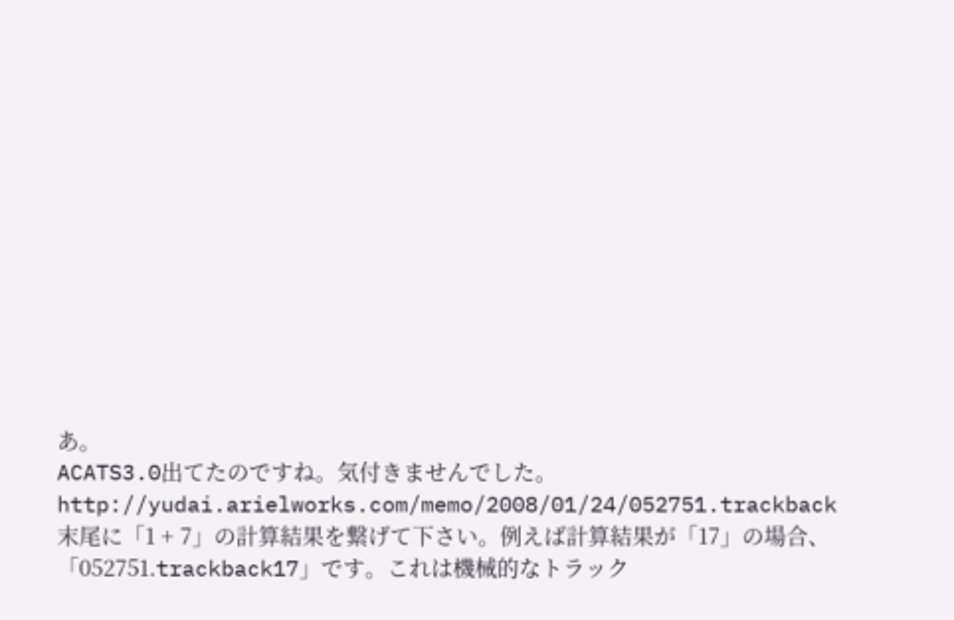あ。
ACATS3.0出てたのですね。気付きませんでした。
http://yudai.arielworks.com/memo/2008/01/24/052751.trackback
末尾に「1 + 7」の計算結果を繋げて下さい。例えば計算結果が「17」の場合、「052751.trackback17」です。これは機械的なトラック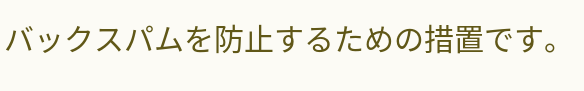バックスパムを防止するための措置です。